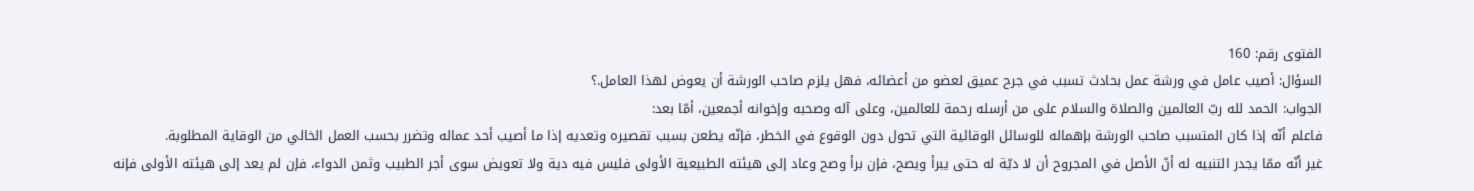الفتوى رقم: 160
السؤال: أصيب عامل في ورشة عمل بحادث تسبب في جرح عميق لعضو من أعضائه، فهل يلزم صاحب الورشة أن يعوض لهذا العامل.؟
الجواب: الحمد لله ربّ العالمين والصلاة والسلام على من أرسله رحمة للعالمين، وعلى آله وصحبه وإخوانه أجمعين، أمّا بعد:
فاعلم أنّه إذا كان المتسبب صاحب الورشة بإهماله للوسائل الوقائية التي تحول دون الوقوع في الخطر، فإنّه يطعن بسبب تقصيره وتعديه إذا ما أصيب أحد عماله وتضرر بحسب العمل الخالي من الوقاية المطلوبة.
غير أنّه ممّا يجدر التنبيه له أنّ الأصل في المجروح أن لا ديّة له حتى يبرأ ويصح، فإن برأ وصح وعاد إلى هيئته الطبيعية الأولى فليس فيه دية ولا تعويض سوى أجر الطبيب وثمن الدواء، فإن لم يعد إلى هيئته الأولى فإنه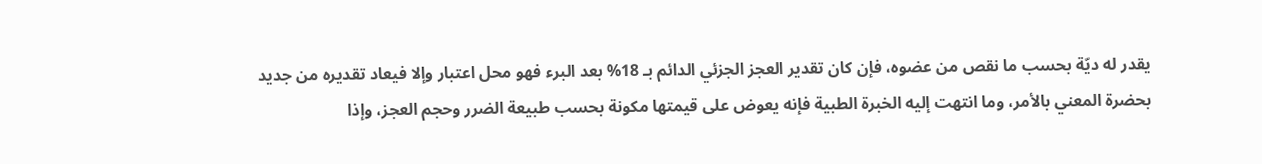يقدر له ديّة بحسب ما نقص من عضوه، فإن كان تقدير العجز الجزئي الدائم بـ 18% بعد البرء فهو محل اعتبار وإلا فيعاد تقديره من جديد بحضرة المعني بالأمر، وما انتهت إليه الخبرة الطبية فإنه يعوض على قيمتها مكونة بحسب طبيعة الضرر وحجم العجز، وإذا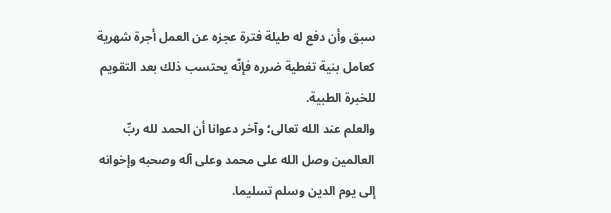سبق وأن دفع له طيلة فترة عجزه عن العمل أجرة شهرية كعامل بنية تغطية ضرره فإنّه يحتسب ذلك بعد التقويم للخبرة الطبية.
والعلم عند الله تعالى؛ وآخر دعوانا أن الحمد لله ربِّ العالمين وصل الله على محمد وعلى آله وصحبه وإخوانه إلى يوم الدين وسلم تسليما.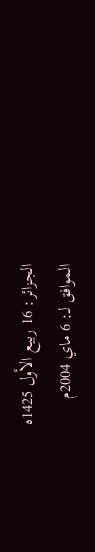الجزائر: 16 ربيع الأول 1425ه
الموافق لـ: 6 ماي 2004م